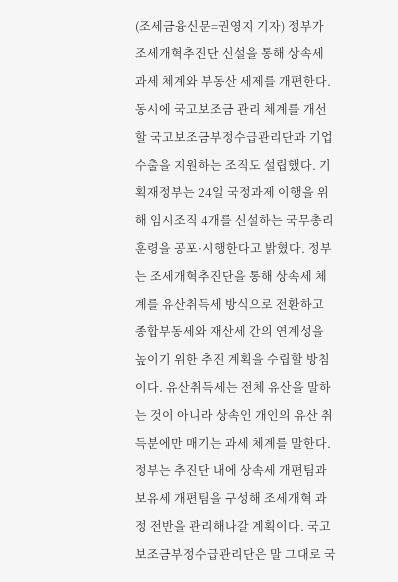(조세금융신문=권영지 기자) 정부가 조세개혁추진단 신설을 통해 상속세 과세 체계와 부동산 세제를 개편한다. 동시에 국고보조금 관리 체계를 개선할 국고보조금부정수급관리단과 기업 수출을 지원하는 조직도 설립했다. 기획재정부는 24일 국정과제 이행을 위해 임시조직 4개를 신설하는 국무총리 훈령을 공포·시행한다고 밝혔다. 정부는 조세개혁추진단을 통해 상속세 체계를 유산취득세 방식으로 전환하고 종합부동세와 재산세 간의 연계성을 높이기 위한 추진 계획을 수립할 방침이다. 유산취득세는 전체 유산을 말하는 것이 아니라 상속인 개인의 유산 취득분에만 매기는 과세 체계를 말한다. 정부는 추진단 내에 상속세 개편팀과 보유세 개편팀을 구성해 조세개혁 과정 전반을 관리해나갈 계획이다. 국고보조금부정수급관리단은 말 그대로 국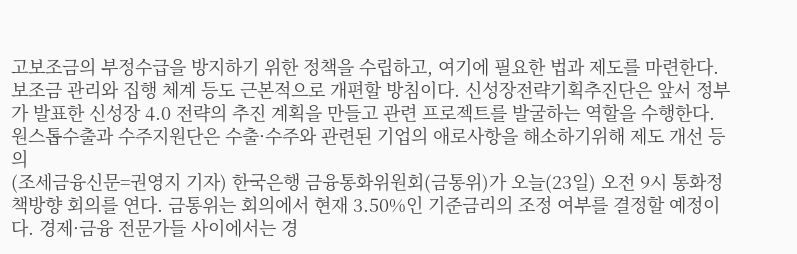고보조금의 부정수급을 방지하기 위한 정책을 수립하고, 여기에 필요한 법과 제도를 마련한다. 보조금 관리와 집행 체계 등도 근본적으로 개편할 방침이다. 신성장전략기획추진단은 앞서 정부가 발표한 신성장 4.0 전략의 추진 계획을 만들고 관련 프로젝트를 발굴하는 역할을 수행한다. 원스톱수출과 수주지원단은 수출·수주와 관련된 기업의 애로사항을 해소하기위해 제도 개선 등의
(조세금융신문=권영지 기자) 한국은행 금융통화위원회(금통위)가 오늘(23일) 오전 9시 통화정책방향 회의를 연다. 금통위는 회의에서 현재 3.50%인 기준금리의 조정 여부를 결정할 예정이다. 경제·금융 전문가들 사이에서는 경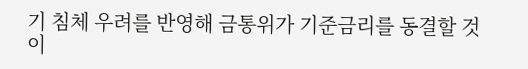기 침체 우려를 반영해 금통위가 기준금리를 동결할 것이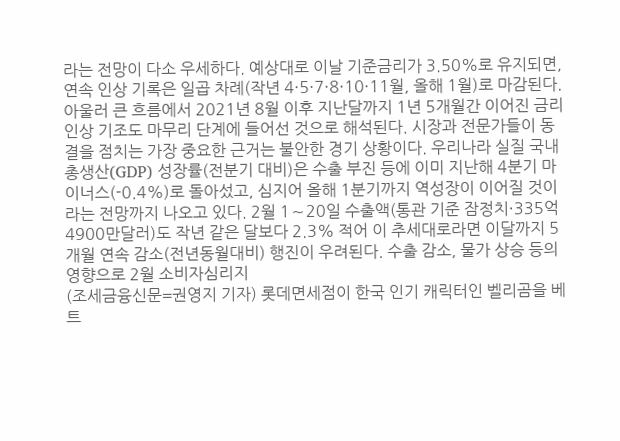라는 전망이 다소 우세하다. 예상대로 이날 기준금리가 3.50%로 유지되면, 연속 인상 기록은 일곱 차례(작년 4·5·7·8·10·11월, 올해 1월)로 마감된다. 아울러 큰 흐름에서 2021년 8월 이후 지난달까지 1년 5개월간 이어진 금리 인상 기조도 마무리 단계에 들어선 것으로 해석된다. 시장과 전문가들이 동결을 점치는 가장 중요한 근거는 불안한 경기 상황이다. 우리나라 실질 국내총생산(GDP) 성장률(전분기 대비)은 수출 부진 등에 이미 지난해 4분기 마이너스(-0.4%)로 돌아섰고, 심지어 올해 1분기까지 역성장이 이어질 것이라는 전망까지 나오고 있다. 2월 1∼20일 수출액(통관 기준 잠정치·335억4900만달러)도 작년 같은 달보다 2.3% 적어 이 추세대로라면 이달까지 5개월 연속 감소(전년동월대비) 행진이 우려된다. 수출 감소, 물가 상승 등의 영향으로 2월 소비자심리지
(조세금융신문=권영지 기자) 롯데면세점이 한국 인기 캐릭터인 벨리곰을 베트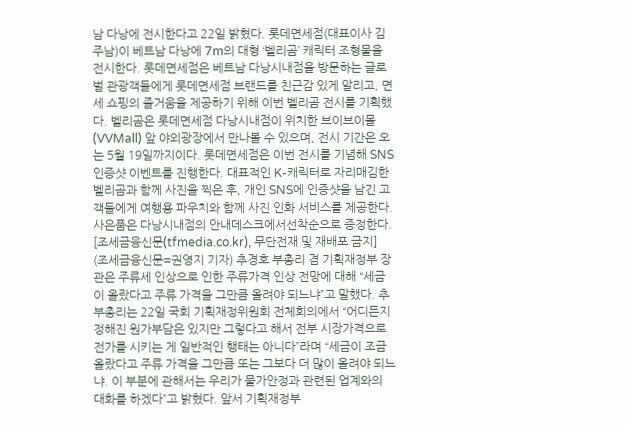남 다낭에 전시한다고 22일 밝혔다. 롯데면세점(대표이사 김주남)이 베트남 다낭에 7m의 대형 ‘벨리곰’ 캐릭터 조형물을 전시한다. 롯데면세점은 베트남 다낭시내점을 방문하는 글로벌 관광객들에게 롯데면세점 브랜드를 친근감 있게 알리고, 면세 쇼핑의 즐거움을 제공하기 위해 이번 벨리곰 전시를 기획했다. 벨리곰은 롯데면세점 다낭시내점이 위치한 브이브이몰(VVMall) 앞 야외광장에서 만나볼 수 있으며, 전시 기간은 오는 5월 19일까지이다. 롯데면세점은 이번 전시를 기념해 SNS인증샷 이벤트를 진행한다. 대표적인 K-캐릭터로 자리매김한 벨리곰과 함께 사진을 찍은 후, 개인 SNS에 인증샷을 남긴 고객들에게 여행용 파우치와 함께 사진 인화 서비스를 제공한다. 사은품은 다낭시내점의 안내데스크에서선착순으로 증정한다. [조세금융신문(tfmedia.co.kr), 무단전재 및 재배포 금지]
(조세금융신문=권영지 기자) 추경호 부총리 겸 기획재정부 장관은 주류세 인상으로 인한 주류가격 인상 전망에 대해 “세금이 올랐다고 주류 가격을 그만큼 올려야 되느냐”고 말했다. 추 부총리는 22일 국회 기획재정위원회 전체회의에서 “어디든지 정해진 원가부담은 있지만 그렇다고 해서 전부 시장가격으로 전가를 시키는 게 일반적인 행태는 아니다”라며 “세금이 조금 올랐다고 주류 가격을 그만큼 또는 그보다 더 많이 올려야 되느냐. 이 부분에 관해서는 우리가 물가안정과 관련된 업계와의 대화를 하겠다”고 밝혔다. 앞서 기획재정부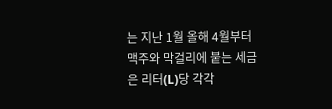는 지난 1월 올해 4월부터 맥주와 막걸리에 붙는 세금은 리터(L)당 각각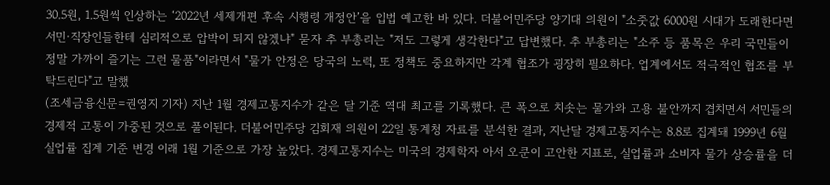30.5원, 1.5원씩 인상하는 ‘2022년 세제개편 후속 시행령 개정안’을 입법 예고한 바 있다. 더불어민주당 양기대 의원이 "소줏값 6000원 시대가 도래한다면 서민·직장인들한테 심리적으로 압박이 되지 않겠냐" 묻자 추 부총리는 "저도 그렇게 생각한다"고 답변했다. 추 부총리는 "소주 등 품목은 우리 국민들이 정말 가까이 즐기는 그런 물품"이라면서 "물가 안정은 당국의 노력, 또 정책도 중요하지만 각계 협조가 굉장히 필요하다. 업계에서도 적극적인 협조를 부탁드린다"고 말했
(조세금융신문=권영지 기자) 지난 1월 경제고통지수가 같은 달 기준 역대 최고를 기록했다. 큰 폭으로 치솟는 물가와 고용 불안까지 겹치면서 서민들의 경제적 고통이 가중된 것으로 풀이된다. 더불어민주당 김회재 의원이 22일 통계청 자료를 분석한 결과, 지난달 경제고통지수는 8.8로 집계돼 1999년 6월 실업률 집계 기준 변경 이래 1월 기준으로 가장 높았다. 경제고통지수는 미국의 경제학자 아서 오쿤이 고안한 지표로, 실업률과 소비자 물가 상승률을 더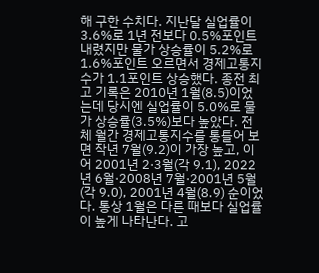해 구한 수치다. 지난달 실업률이 3.6%로 1년 전보다 0.5%포인트 내렸지만 물가 상승률이 5.2%로 1.6%포인트 오르면서 경제고통지수가 1.1포인트 상승했다. 종전 최고 기록은 2010년 1월(8.5)이었는데 당시엔 실업률이 5.0%로 물가 상승률(3.5%)보다 높았다. 전체 월간 경제고통지수를 통틀어 보면 작년 7월(9.2)이 가장 높고, 이어 2001년 2·3월(각 9.1), 2022년 6월·2008년 7월·2001년 5월(각 9.0), 2001년 4월(8.9) 순이었다. 통상 1월은 다른 때보다 실업률이 높게 나타난다. 고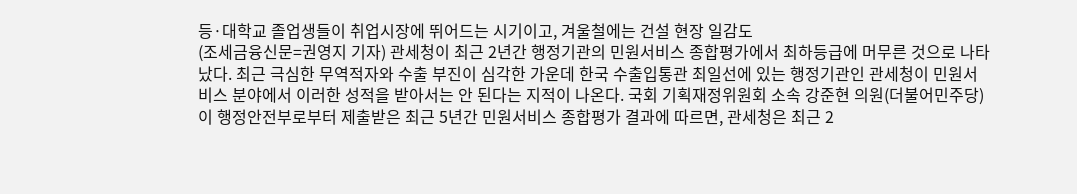등·대학교 졸업생들이 취업시장에 뛰어드는 시기이고, 겨울철에는 건설 현장 일감도
(조세금융신문=권영지 기자) 관세청이 최근 2년간 행정기관의 민원서비스 종합평가에서 최하등급에 머무른 것으로 나타났다. 최근 극심한 무역적자와 수출 부진이 심각한 가운데 한국 수출입통관 최일선에 있는 행정기관인 관세청이 민원서비스 분야에서 이러한 성적을 받아서는 안 된다는 지적이 나온다. 국회 기획재정위원회 소속 강준현 의원(더불어민주당)이 행정안전부로부터 제출받은 최근 5년간 민원서비스 종합평가 결과에 따르면, 관세청은 최근 2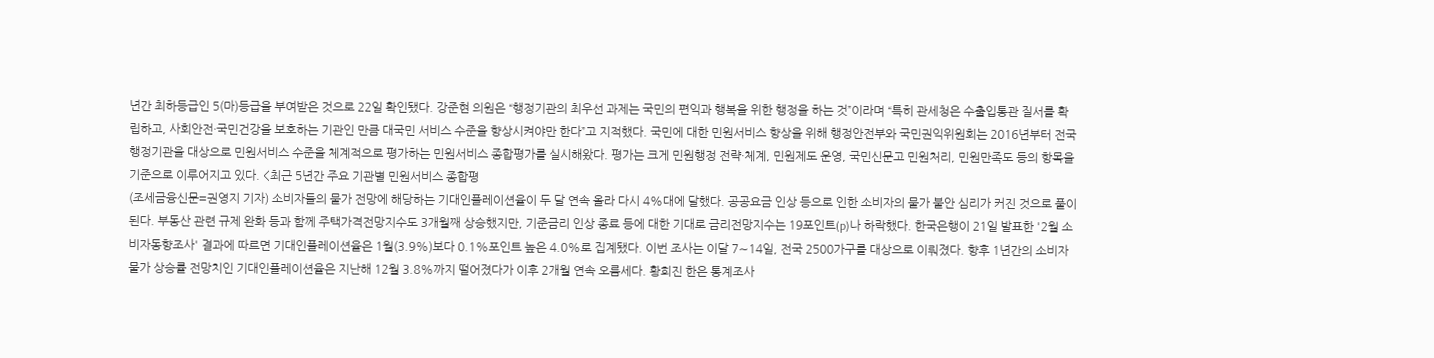년간 최하등급인 5(마)등급을 부여받은 것으로 22일 확인됐다. 강준현 의원은 “행정기관의 최우선 과제는 국민의 편익과 행복을 위한 행정을 하는 것”이라며 “특히 관세청은 수출입통관 질서를 확립하고, 사회안전·국민건강을 보호하는 기관인 만큼 대국민 서비스 수준을 향상시켜야만 한다”고 지적했다. 국민에 대한 민원서비스 향상을 위해 행정안전부와 국민권익위원회는 2016년부터 전국 행정기관을 대상으로 민원서비스 수준을 체계적으로 평가하는 민원서비스 종합평가를 실시해왔다. 평가는 크게 민원행정 전략·체계, 민원제도 운영, 국민신문고 민원처리, 민원만족도 등의 항목을 기준으로 이루어지고 있다. <최근 5년간 주요 기관별 민원서비스 종합평
(조세금융신문=권영지 기자) 소비자들의 물가 전망에 해당하는 기대인플레이션율이 두 달 연속 올라 다시 4%대에 달했다. 공공요금 인상 등으로 인한 소비자의 물가 불안 심리가 커진 것으로 풀이된다. 부동산 관련 규제 완화 등과 함께 주택가격전망지수도 3개월째 상승했지만, 기준금리 인상 종료 등에 대한 기대로 금리전망지수는 19포인트(p)나 하락했다. 한국은행이 21일 발표한 '2월 소비자동향조사' 결과에 따르면 기대인플레이션율은 1월(3.9%)보다 0.1%포인트 높은 4.0%로 집계됐다. 이번 조사는 이달 7∼14일, 전국 2500가구를 대상으로 이뤄졌다. 향후 1년간의 소비자물가 상승률 전망치인 기대인플레이션율은 지난해 12월 3.8%까지 떨어졌다가 이후 2개월 연속 오름세다. 황희진 한은 통계조사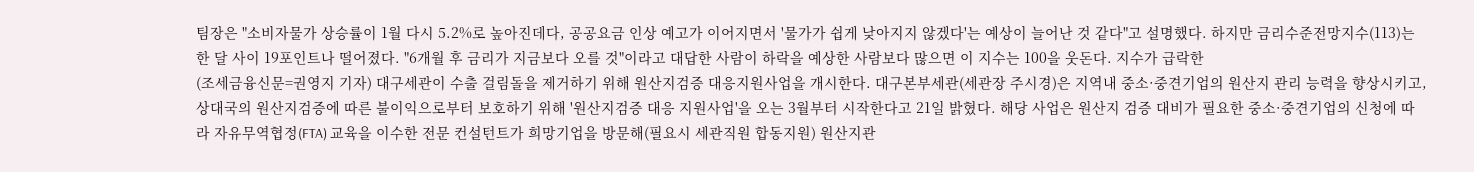팀장은 "소비자물가 상승률이 1월 다시 5.2%로 높아진데다, 공공요금 인상 예고가 이어지면서 '물가가 쉽게 낮아지지 않겠다'는 예상이 늘어난 것 같다"고 설명했다. 하지만 금리수준전망지수(113)는 한 달 사이 19포인트나 떨어졌다. "6개월 후 금리가 지금보다 오를 것"이라고 대답한 사람이 하락을 예상한 사람보다 많으면 이 지수는 100을 웃돈다. 지수가 급락한
(조세금융신문=권영지 기자) 대구세관이 수출 걸림돌을 제거하기 위해 원산지검증 대응지원사업을 개시한다. 대구본부세관(세관장 주시경)은 지역내 중소·중견기업의 원산지 관리 능력을 향상시키고, 상대국의 원산지검증에 따른 불이익으로부터 보호하기 위해 '원산지검증 대응 지원사업'을 오는 3월부터 시작한다고 21일 밝혔다. 해당 사업은 원산지 검증 대비가 필요한 중소·중견기업의 신청에 따라 자유무역협정(FTA) 교육을 이수한 전문 컨설턴트가 희망기업을 방문해(필요시 세관직원 합동지원) 원산지관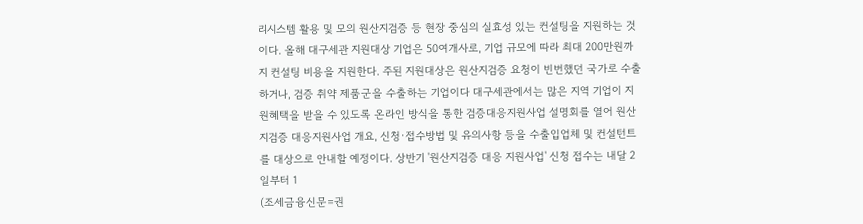리시스템 활용 및 모의 원산지검증 등 현장 중심의 실효성 있는 컨설팅을 지원하는 것이다. 올해 대구세관 지원대상 기업은 50여개사로, 기업 규모에 따라 최대 200만원까지 컨설팅 비용을 지원한다. 주된 지원대상은 원산지검증 요청이 빈번했던 국가로 수출하거나, 검증 취약 제품군을 수출하는 기업이다 대구세관에서는 많은 지역 기업이 지원혜택을 받을 수 있도록 온라인 방식을 통한 검증대응지원사업 설명회를 열어 원산지검증 대응지원사업 개요, 신청·접수방법 및 유의사항 등을 수출입업체 및 컨설턴트를 대상으로 안내할 예정이다. 상반기 '원산지검증 대응 지원사업' 신청 접수는 내달 2일부터 1
(조세금융신문=권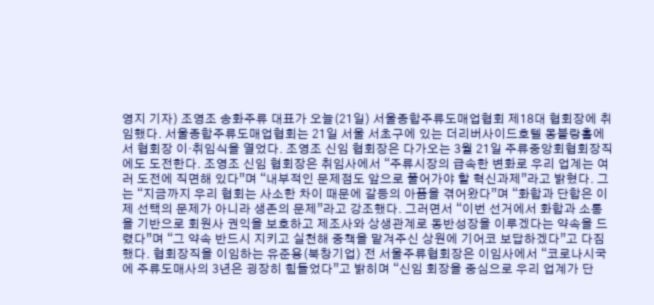영지 기자) 조영조 송화주류 대표가 오늘(21일) 서울종합주류도매업협회 제18대 협회장에 취임했다. 서울종합주류도매업협회는 21일 서울 서초구에 있는 더리버사이드호텔 몽블랑홀에서 협회장 이·취임식을 열었다. 조영조 신임 협회장은 다가오는 3월 21일 주류중앙회협회장직에도 도전한다. 조영조 신임 협회장은 취임사에서 “주류시장의 급속한 변화로 우리 업계는 여러 도전에 직면해 있다”며 “내부적인 문제점도 앞으로 풀어가야 할 혁신과제”라고 밝혔다. 그는 “지금까지 우리 협회는 사소한 차이 때문에 갈등의 아픔을 겪어왔다”며 “화합과 단합은 이제 선택의 문제가 아니라 생존의 문제”라고 강조했다. 그러면서 “이번 선거에서 화합과 소통을 기반으로 회원사 권익을 보호하고 제조사와 상생관계로 동반성장을 이루겠다는 약속을 드렸다”며 “그 약속 반드시 지키고 실천해 중책을 맡겨주신 상원에 기어코 보답하겠다”고 다짐했다. 협회장직을 이임하는 유준용(북창기업) 전 서울주류협회장은 이임사에서 “코로나시국에 주류도매사의 3년은 굉장히 힘들었다”고 밝히며 “신임 회장을 중심으로 우리 업계가 단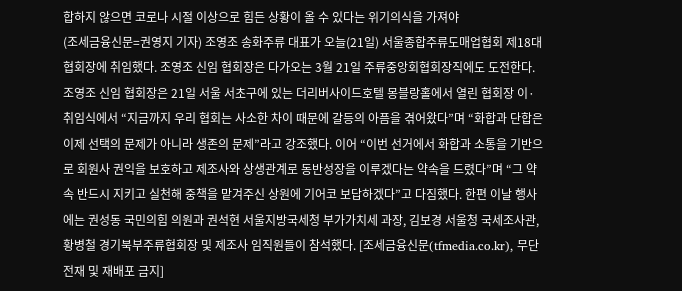합하지 않으면 코로나 시절 이상으로 힘든 상황이 올 수 있다는 위기의식을 가져야
(조세금융신문=권영지 기자) 조영조 송화주류 대표가 오늘(21일) 서울종합주류도매업협회 제18대 협회장에 취임했다. 조영조 신임 협회장은 다가오는 3월 21일 주류중앙회협회장직에도 도전한다. 조영조 신임 협회장은 21일 서울 서초구에 있는 더리버사이드호텔 몽블랑홀에서 열린 협회장 이·취임식에서 “지금까지 우리 협회는 사소한 차이 때문에 갈등의 아픔을 겪어왔다”며 “화합과 단합은 이제 선택의 문제가 아니라 생존의 문제”라고 강조했다. 이어 “이번 선거에서 화합과 소통을 기반으로 회원사 권익을 보호하고 제조사와 상생관계로 동반성장을 이루겠다는 약속을 드렸다”며 “그 약속 반드시 지키고 실천해 중책을 맡겨주신 상원에 기어코 보답하겠다”고 다짐했다. 한편 이날 행사에는 권성동 국민의힘 의원과 권석현 서울지방국세청 부가가치세 과장, 김보경 서울청 국세조사관, 황병철 경기북부주류협회장 및 제조사 임직원들이 참석했다. [조세금융신문(tfmedia.co.kr), 무단전재 및 재배포 금지]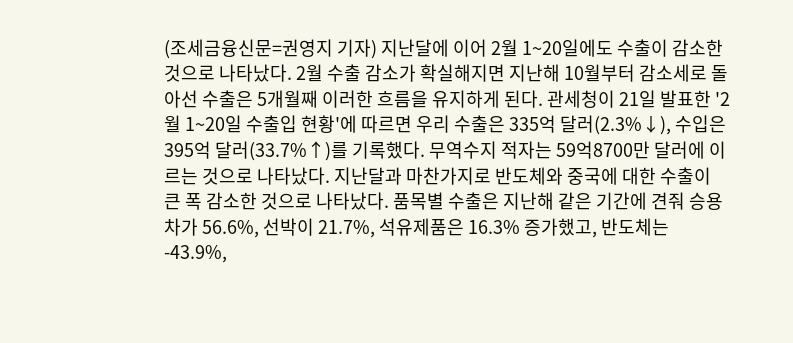(조세금융신문=권영지 기자) 지난달에 이어 2월 1~20일에도 수출이 감소한 것으로 나타났다. 2월 수출 감소가 확실해지면 지난해 10월부터 감소세로 돌아선 수출은 5개월째 이러한 흐름을 유지하게 된다. 관세청이 21일 발표한 '2월 1~20일 수출입 현황'에 따르면 우리 수출은 335억 달러(2.3%↓), 수입은 395억 달러(33.7%↑)를 기록했다. 무역수지 적자는 59억8700만 달러에 이르는 것으로 나타났다. 지난달과 마찬가지로 반도체와 중국에 대한 수출이 큰 폭 감소한 것으로 나타났다. 품목별 수출은 지난해 같은 기간에 견줘 승용차가 56.6%, 선박이 21.7%, 석유제품은 16.3% 증가했고, 반도체는 -43.9%,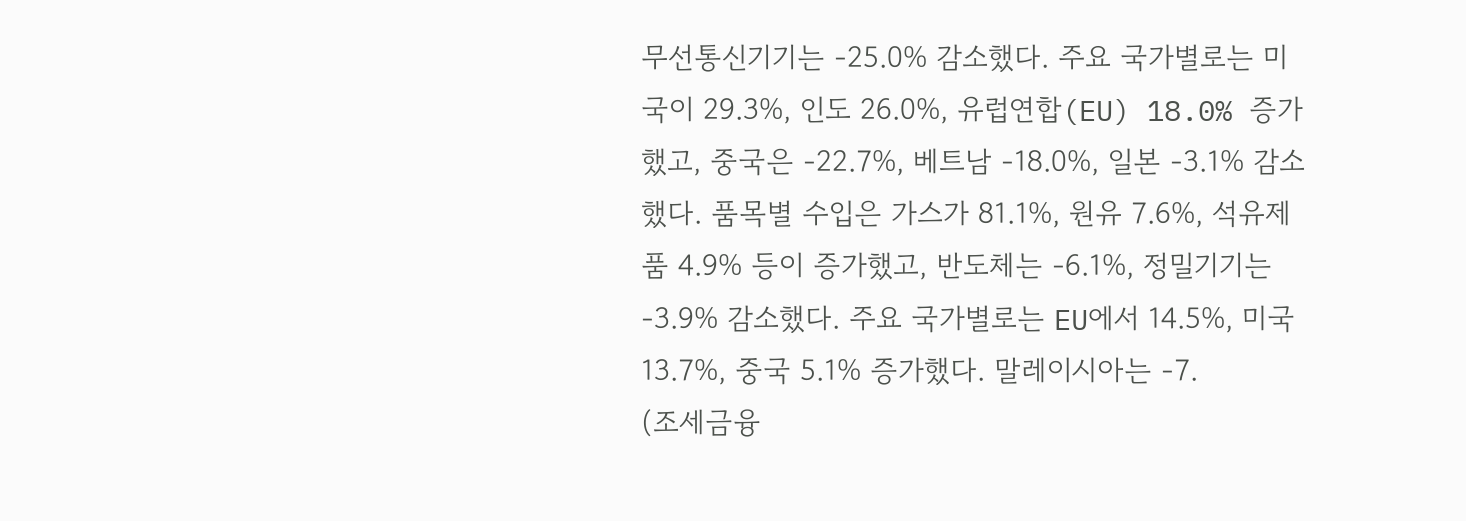무선통신기기는 -25.0% 감소했다. 주요 국가별로는 미국이 29.3%, 인도 26.0%, 유럽연합(EU) 18.0% 증가했고, 중국은 -22.7%, 베트남 -18.0%, 일본 -3.1% 감소했다. 품목별 수입은 가스가 81.1%, 원유 7.6%, 석유제품 4.9% 등이 증가했고, 반도체는 -6.1%, 정밀기기는 -3.9% 감소했다. 주요 국가별로는 EU에서 14.5%, 미국 13.7%, 중국 5.1% 증가했다. 말레이시아는 -7.
(조세금융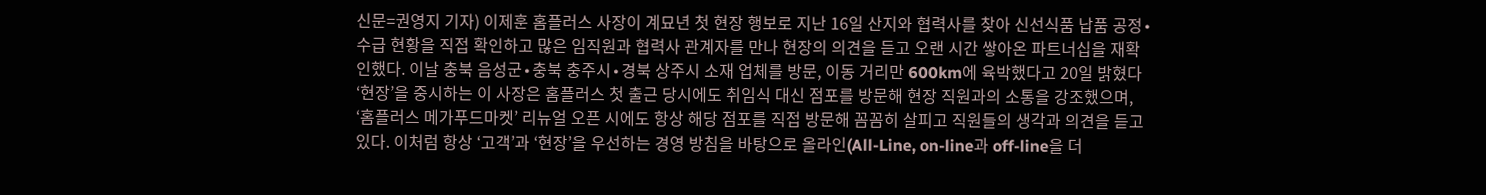신문=권영지 기자) 이제훈 홈플러스 사장이 계묘년 첫 현장 행보로 지난 16일 산지와 협력사를 찾아 신선식품 납품 공정∙수급 현황을 직접 확인하고 많은 임직원과 협력사 관계자를 만나 현장의 의견을 듣고 오랜 시간 쌓아온 파트너십을 재확인했다. 이날 충북 음성군∙충북 충주시∙경북 상주시 소재 업체를 방문, 이동 거리만 600km에 육박했다고 20일 밝혔다 ‘현장’을 중시하는 이 사장은 홈플러스 첫 출근 당시에도 취임식 대신 점포를 방문해 현장 직원과의 소통을 강조했으며, ‘홈플러스 메가푸드마켓’ 리뉴얼 오픈 시에도 항상 해당 점포를 직접 방문해 꼼꼼히 살피고 직원들의 생각과 의견을 듣고 있다. 이처럼 항상 ‘고객’과 ‘현장’을 우선하는 경영 방침을 바탕으로 올라인(All-Line, on-line과 off-line을 더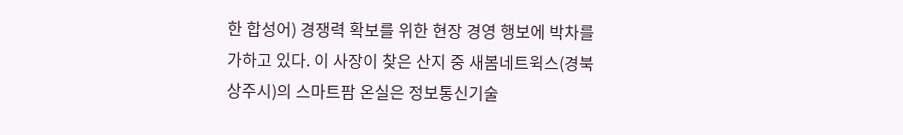한 합성어) 경쟁력 확보를 위한 현장 경영 행보에 박차를 가하고 있다. 이 사장이 찾은 산지 중 새봄네트윅스(경북 상주시)의 스마트팜 온실은 정보통신기술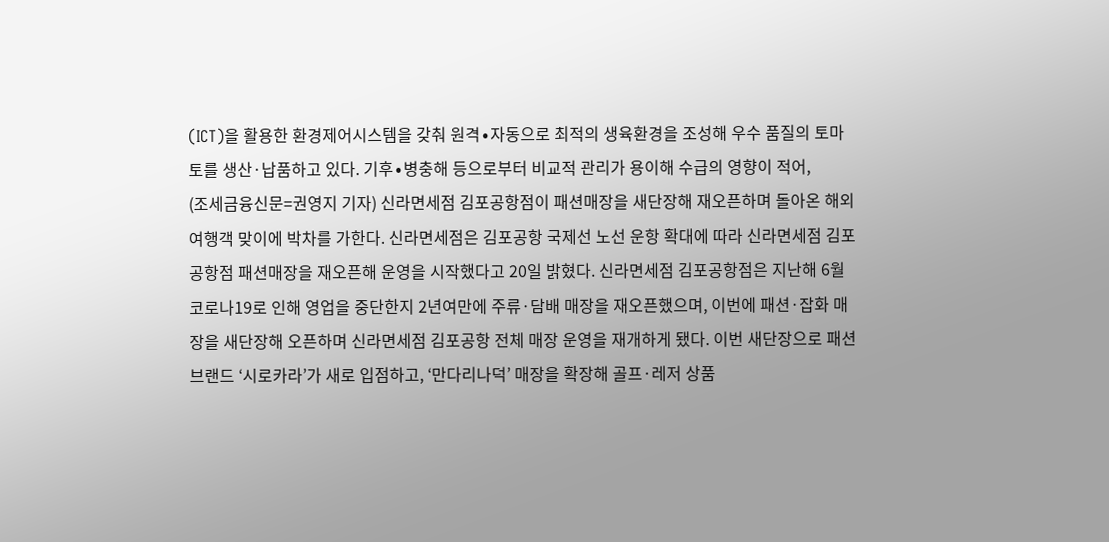(ICT)을 활용한 환경제어시스템을 갖춰 원격∙자동으로 최적의 생육환경을 조성해 우수 품질의 토마토를 생산·납품하고 있다. 기후∙병충해 등으로부터 비교적 관리가 용이해 수급의 영향이 적어,
(조세금융신문=권영지 기자) 신라면세점 김포공항점이 패션매장을 새단장해 재오픈하며 돌아온 해외여행객 맞이에 박차를 가한다. 신라면세점은 김포공항 국제선 노선 운항 확대에 따라 신라면세점 김포공항점 패션매장을 재오픈해 운영을 시작했다고 20일 밝혔다. 신라면세점 김포공항점은 지난해 6월 코로나19로 인해 영업을 중단한지 2년여만에 주류·담배 매장을 재오픈했으며, 이번에 패션·잡화 매장을 새단장해 오픈하며 신라면세점 김포공항 전체 매장 운영을 재개하게 됐다. 이번 새단장으로 패션 브랜드 ‘시로카라’가 새로 입점하고, ‘만다리나덕’ 매장을 확장해 골프·레저 상품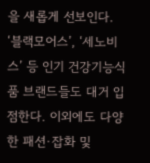을 새롭게 선보인다. ‘블랙모어스’, ‘세노비스’ 등 인기 건강기능식품 브랜드들도 대거 입점한다. 이외에도 다양한 패션·잡화 및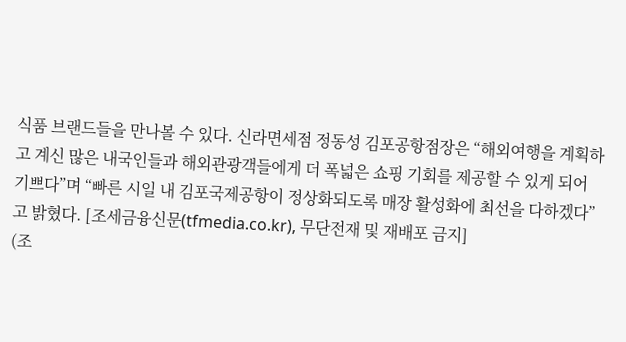식품 브랜드들을 만나볼 수 있다. 신라면세점 정동성 김포공항점장은 “해외여행을 계획하고 계신 많은 내국인들과 해외관광객들에게 더 폭넓은 쇼핑 기회를 제공할 수 있게 되어 기쁘다”며 “빠른 시일 내 김포국제공항이 정상화되도록 매장 활성화에 최선을 다하겠다”고 밝혔다. [조세금융신문(tfmedia.co.kr), 무단전재 및 재배포 금지]
(조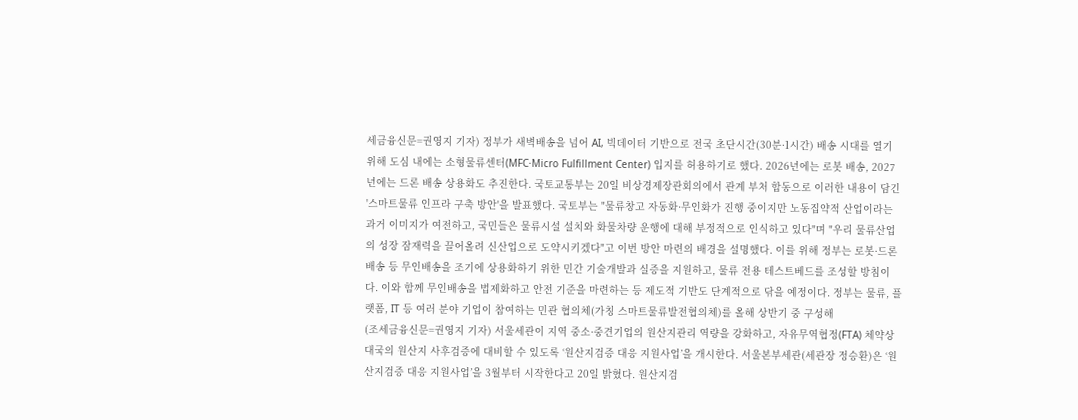세금융신문=권영지 기자) 정부가 새벽배송을 넘어 AI, 빅데이터 기반으로 전국 초단시간(30분·1시간) 배송 시대를 열기 위해 도심 내에는 소형물류센터(MFC·Micro Fulfillment Center) 입지를 허용하기로 했다. 2026년에는 로봇 배송, 2027년에는 드론 배송 상용화도 추진한다. 국토교통부는 20일 비상경제장관회의에서 관계 부처 합동으로 이러한 내용이 담긴 '스마트물류 인프라 구축 방안'을 발표했다. 국토부는 "물류창고 자동화·무인화가 진행 중이지만 노동집약적 산업이라는 과거 이미지가 여전하고, 국민들은 물류시설 설치와 화물차량 운행에 대해 부정적으로 인식하고 있다"며 "우리 물류산업의 성장 잠재력을 끌어올려 신산업으로 도약시키겠다"고 이번 방안 마련의 배경을 설명했다. 이를 위해 정부는 로봇·드론 배송 등 무인배송을 조기에 상용화하기 위한 민간 기술개발과 실증을 지원하고, 물류 전용 테스트베드를 조성할 방침이다. 이와 함께 무인배송을 법제화하고 안전 기준을 마련하는 등 제도적 기반도 단계적으로 닦을 예정이다. 정부는 물류, 플랫폼, IT 등 여러 분야 기업이 참여하는 민관 협의체(가칭 스마트물류발전협의체)를 올해 상반기 중 구성해
(조세금융신문=권영지 기자) 서울세관이 지역 중소·중견기업의 원산지관리 역량을 강화하고, 자유무역협정(FTA) 체약상대국의 원산지 사후검증에 대비할 수 있도록 ‘원산지검증 대응 지원사업’을 개시한다. 서울본부세관(세관장 정승환)은 ‘원산지검증 대응 지원사업’을 3월부터 시작한다고 20일 밝혔다. 원산지검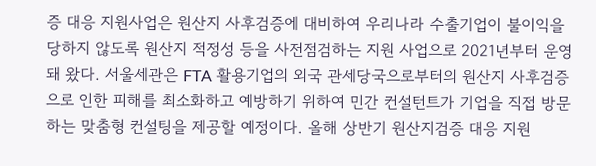증 대응 지원사업은 원산지 사후검증에 대비하여 우리나라 수출기업이 불이익을 당하지 않도록 원산지 적정성 등을 사전점검하는 지원 사업으로 2021년부터 운영돼 왔다. 서울세관은 FTA 활용기업의 외국 관세당국으로부터의 원산지 사후검증으로 인한 피해를 최소화하고 예방하기 위하여 민간 컨설턴트가 기업을 직접 방문하는 맞춤형 컨설팅을 제공할 예정이다. 올해 상반기 원산지검증 대응 지원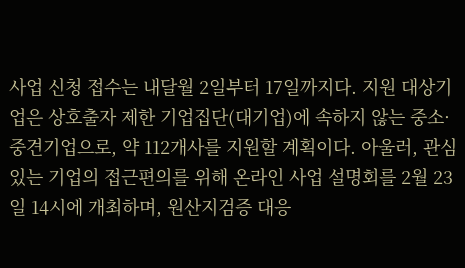사업 신청 접수는 내달월 2일부터 17일까지다. 지원 대상기업은 상호출자 제한 기업집단(대기업)에 속하지 않는 중소·중견기업으로, 약 112개사를 지원할 계획이다. 아울러, 관심 있는 기업의 접근편의를 위해 온라인 사업 설명회를 2월 23일 14시에 개최하며, 원산지검증 대응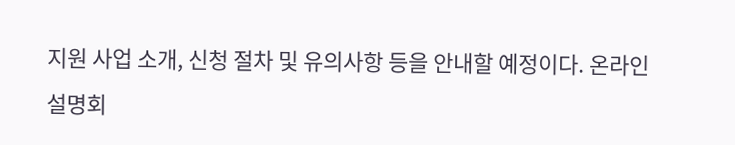지원 사업 소개, 신청 절차 및 유의사항 등을 안내할 예정이다. 온라인 설명회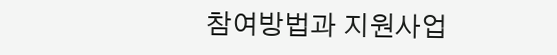참여방법과 지원사업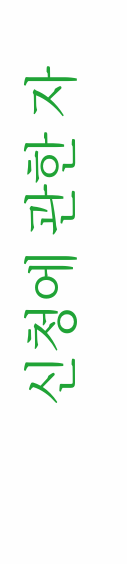신청에 관한 자